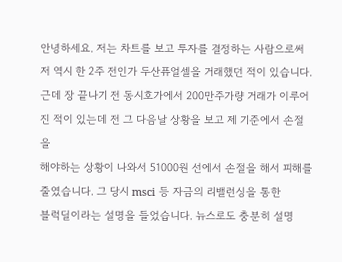안녕하세요. 저는 차트를 보고 투자를 결정하는 사람으로써 저 역시 한 2주 전인가 두산퓨얼셀을 거래했던 적이 있습니다.
근데 장 끝나기 전 동시호가에서 200만주가량 거래가 이루어진 적이 있는데 전 그 다음날 상황을 보고 제 기준에서 손절을
해야하는 상황이 나와서 51000원 선에서 손절을 해서 피해를 줄였습니다. 그 당시 msci 등 자금의 리밸런싱을 통한
블럭딜이라는 설명을 들었습니다. 뉴스로도 충분히 설명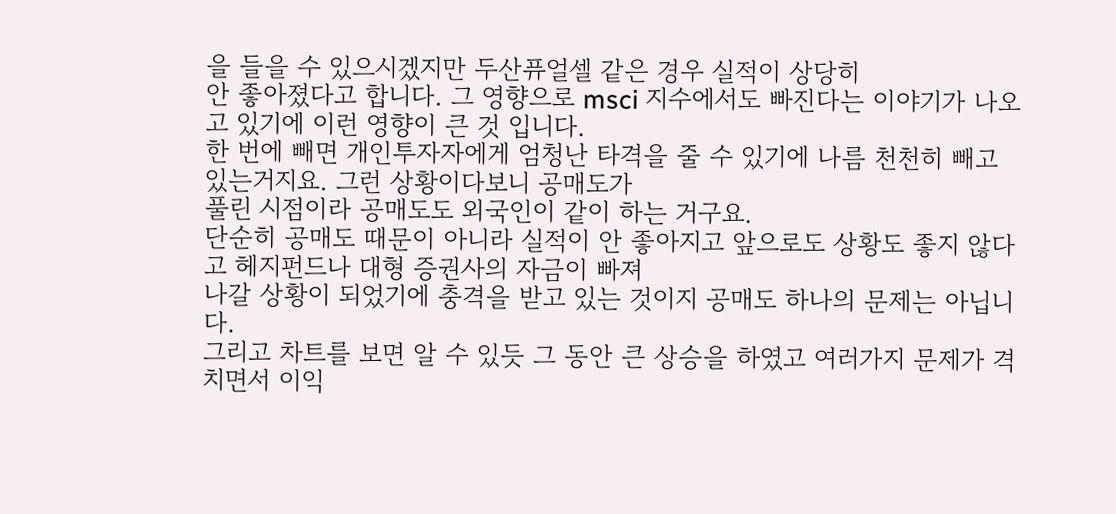을 들을 수 있으시겠지만 두산퓨얼셀 같은 경우 실적이 상당히
안 좋아졌다고 합니다. 그 영향으로 msci 지수에서도 빠진다는 이야기가 나오고 있기에 이런 영향이 큰 것 입니다.
한 번에 빼면 개인투자자에게 엄청난 타격을 줄 수 있기에 나름 천천히 빼고 있는거지요. 그런 상황이다보니 공매도가
풀린 시점이라 공매도도 외국인이 같이 하는 거구요.
단순히 공매도 때문이 아니라 실적이 안 좋아지고 앞으로도 상황도 좋지 않다고 헤지펀드나 대형 증권사의 자금이 빠져
나갈 상황이 되었기에 충격을 받고 있는 것이지 공매도 하나의 문제는 아닙니다.
그리고 차트를 보면 알 수 있듯 그 동안 큰 상승을 하였고 여러가지 문제가 격치면서 이익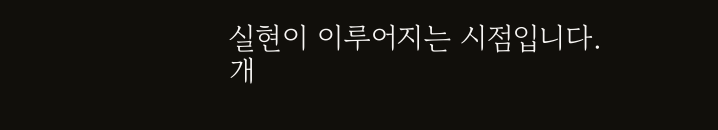실현이 이루어지는 시점입니다.
개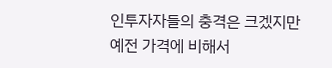인투자자들의 충격은 크겠지만 예전 가격에 비해서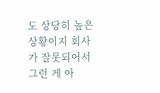도 상당히 높은 상황이지 회사가 잘못되어서 그런 게 아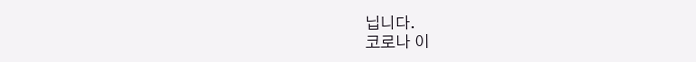닙니다.
코로나 이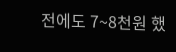전에도 7~8천원 했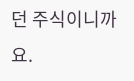던 주식이니까요.